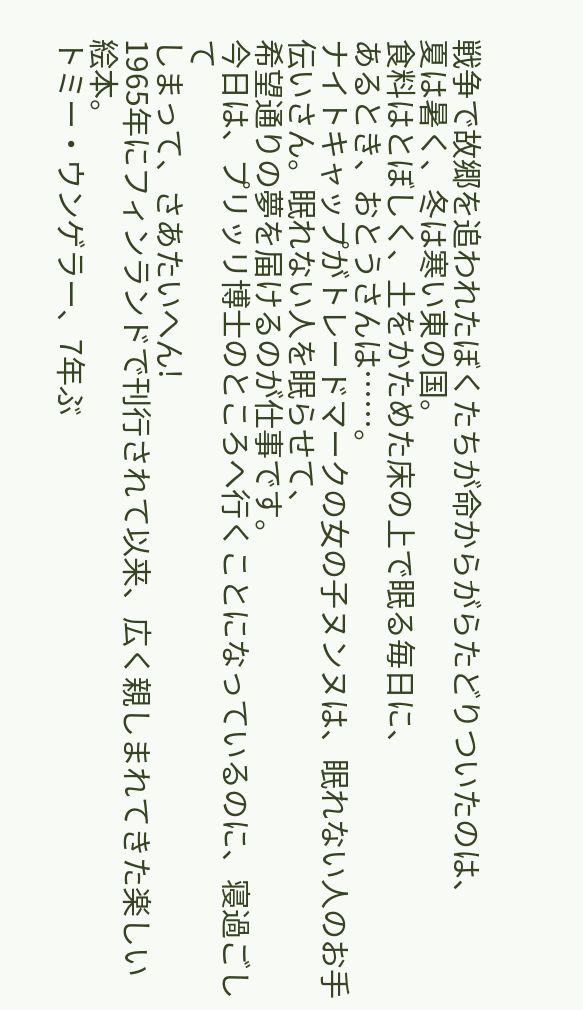戦争で故郷を追われたぼくたちが命からがらたどりついたのは、
夏は暑く、冬は寒い東の国。
食料はとぼしく、土をかためた床の上で眠る毎日に、
あるとき、おとうさんは……。
ナイトキャップがトレードマークの女の子ヌンヌは、眠れない人のお手伝いさん。眠れない人を眠らせて、
希望通りの夢を届けるのが仕事です。
今日は、プリッリ博士のところへ行くことになっているのに、寝過ごして
しまって、さあたいへん!
1965年にフィンランドで刊行されて以来、広く親しまれてきた楽しい絵本。
トミー・ウンゲラー、7年ぶ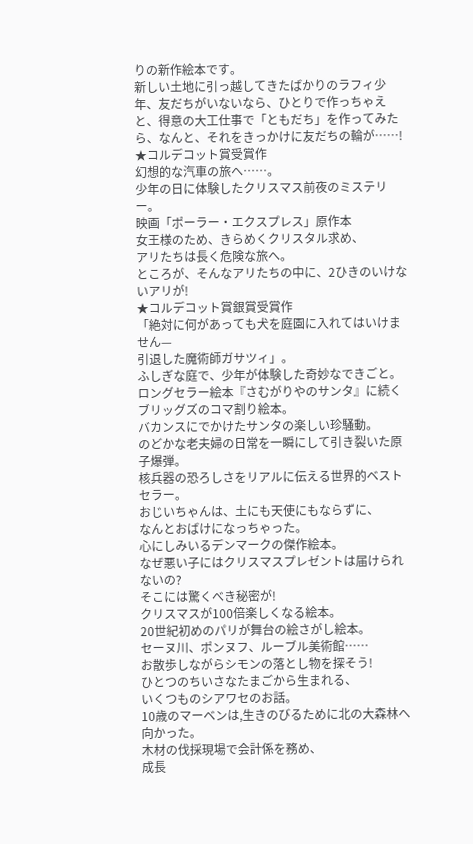りの新作絵本です。
新しい土地に引っ越してきたばかりのラフィ少年、友だちがいないなら、ひとりで作っちゃえと、得意の大工仕事で「ともだち」を作ってみたら、なんと、それをきっかけに友だちの輪が……!
★コルデコット賞受賞作
幻想的な汽車の旅へ……。
少年の日に体験したクリスマス前夜のミステリー。
映画「ポーラー・エクスプレス」原作本
女王様のため、きらめくクリスタル求め、
アリたちは長く危険な旅へ。
ところが、そんなアリたちの中に、2ひきのいけないアリが!
★コルデコット賞銀賞受賞作
「絶対に何があっても犬を庭園に入れてはいけません—
引退した魔術師ガサツィ」。
ふしぎな庭で、少年が体験した奇妙なできごと。
ロングセラー絵本『さむがりやのサンタ』に続く
ブリッグズのコマ割り絵本。
バカンスにでかけたサンタの楽しい珍騒動。
のどかな老夫婦の日常を一瞬にして引き裂いた原子爆弾。
核兵器の恐ろしさをリアルに伝える世界的ベストセラー。
おじいちゃんは、土にも天使にもならずに、
なんとおばけになっちゃった。
心にしみいるデンマークの傑作絵本。
なぜ悪い子にはクリスマスプレゼントは届けられないの?
そこには驚くべき秘密が!
クリスマスが100倍楽しくなる絵本。
20世紀初めのパリが舞台の絵さがし絵本。
セーヌ川、ポンヌフ、ルーブル美術館……
お散歩しながらシモンの落とし物を探そう!
ひとつのちいさなたまごから生まれる、
いくつものシアワセのお話。
10歳のマーベンは,生きのびるために北の大森林へ向かった。
木材の伐採現場で会計係を務め、
成長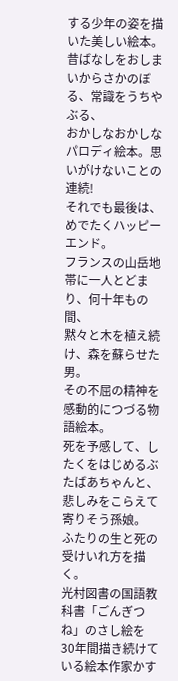する少年の姿を描いた美しい絵本。
昔ばなしをおしまいからさかのぼる、常識をうちやぶる、
おかしなおかしなパロディ絵本。思いがけないことの連続!
それでも最後は、めでたくハッピーエンド。
フランスの山岳地帯に一人とどまり、何十年もの間、
黙々と木を植え続け、森を蘇らせた男。
その不屈の精神を感動的につづる物語絵本。
死を予感して、したくをはじめるぶたばあちゃんと、
悲しみをこらえて寄りそう孫娘。
ふたりの生と死の受けいれ方を描く。
光村図書の国語教科書「ごんぎつね」のさし絵を
30年間描き続けている絵本作家かす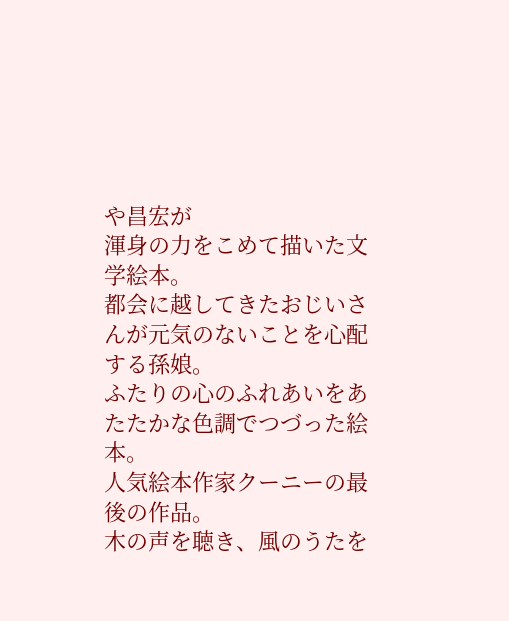や昌宏が
渾身の力をこめて描いた文学絵本。
都会に越してきたおじいさんが元気のないことを心配する孫娘。
ふたりの心のふれあいをあたたかな色調でつづった絵本。
人気絵本作家クーニーの最後の作品。
木の声を聴き、風のうたを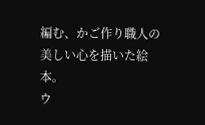編む、かご作り職人の
美しい心を描いた絵本。
ウ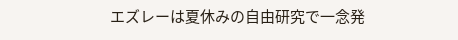エズレーは夏休みの自由研究で一念発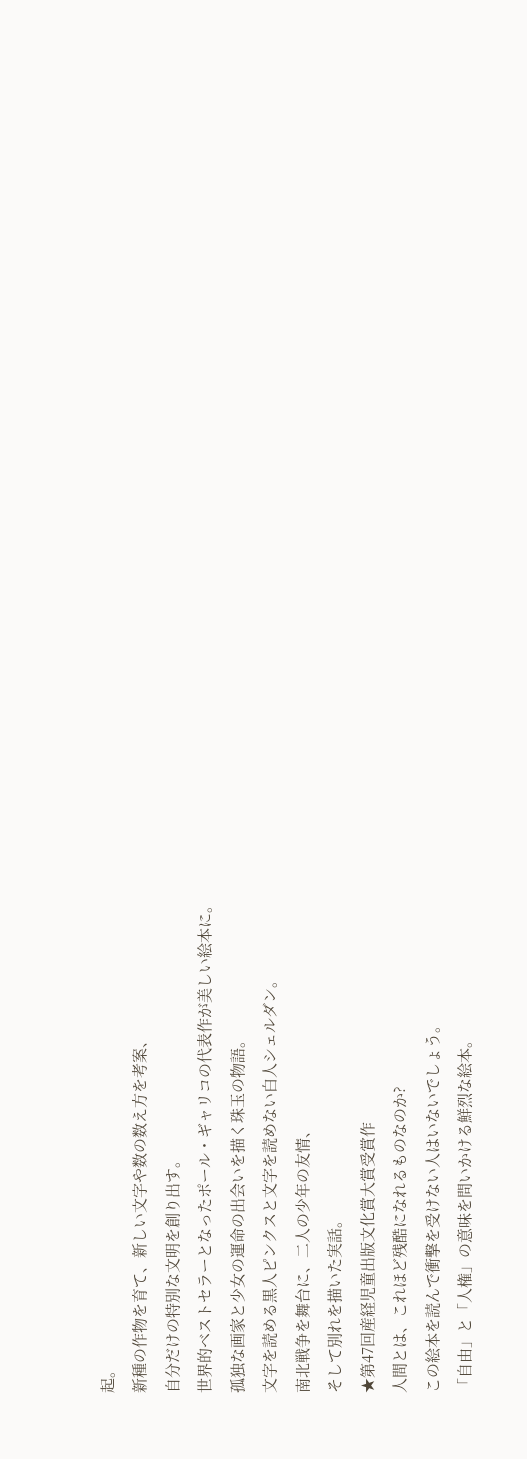起。
新種の作物を育て、新しい文字や数の数え方を考案、
自分だけの特別な文明を創り出す。
世界的ベストセラーとなったポール・ギャリコの代表作が美しい絵本に。
孤独な画家と少女の運命の出会いを描く珠玉の物語。
文字を読める黒人ピンクスと文字を読めない白人シェルダン。
南北戦争を舞台に、二人の少年の友情、
そして別れを描いた実話。
★第47回産経児童出版文化賞大賞受賞作
人間とは、これほど残酷になれるものなのか?
この絵本を読んで衝撃を受けない人はいないでしょう。
「自由」と「人権」の意味を問いかける鮮烈な絵本。